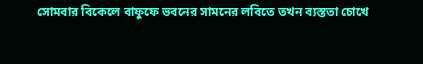সোমবার বিকেলে বাফুফে ভবনের সামনের লবিতে তখন ব্যস্ততা চোখে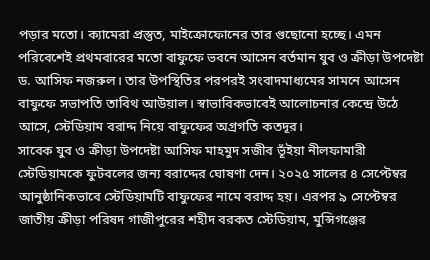পড়ার মতো। ক্যামেরা প্রস্তুত, মাইক্রোফোনের তার গুছোনো হচ্ছে। এমন পরিবেশেই প্রথমবারের মতো বাফুফে ভবনে আসেন বর্তমান যুব ও ক্রীড়া উপদেষ্টা ড. আসিফ নজরুল। তার উপস্থিতির পরপরই সংবাদমাধ্যমের সামনে আসেন বাফুফে সভাপতি তাবিথ আউয়াল। স্বাভাবিকভাবেই আলোচনার কেন্দ্রে উঠে আসে, স্টেডিয়াম বরাদ্দ নিয়ে বাফুফের অগ্রগতি কতদূর।
সাবেক যুব ও ক্রীড়া উপদেষ্টা আসিফ মাহমুদ সজীব ভূঁইয়া নীলফামারী স্টেডিয়ামকে ফুটবলের জন্য বরাদ্দের ঘোষণা দেন। ২০২৫ সালের ৪ সেপ্টেম্বর আনুষ্ঠানিকভাবে স্টেডিয়ামটি বাফুফের নামে বরাদ্দ হয়। এরপর ৯ সেপ্টেম্বর জাতীয় ক্রীড়া পরিষদ গাজীপুরের শহীদ বরকত স্টেডিয়াম, মুন্সিগঞ্জের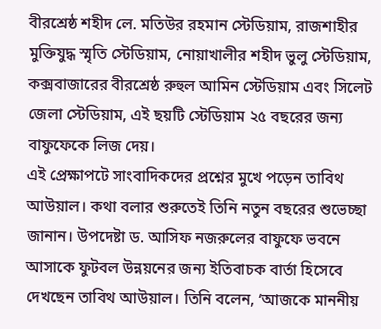বীরশ্রেষ্ঠ শহীদ লে. মতিউর রহমান স্টেডিয়াম, রাজশাহীর মুক্তিযুদ্ধ স্মৃতি স্টেডিয়াম, নোয়াখালীর শহীদ ভুলু স্টেডিয়াম, কক্সবাজারের বীরশ্রেষ্ঠ রুহুল আমিন স্টেডিয়াম এবং সিলেট জেলা স্টেডিয়াম, এই ছয়টি স্টেডিয়াম ২৫ বছরের জন্য বাফুফেকে লিজ দেয়।
এই প্রেক্ষাপটে সাংবাদিকদের প্রশ্নের মুখে পড়েন তাবিথ আউয়াল। কথা বলার শুরুতেই তিনি নতুন বছরের শুভেচ্ছা জানান। উপদেষ্টা ড. আসিফ নজরুলের বাফুফে ভবনে আসাকে ফুটবল উন্নয়নের জন্য ইতিবাচক বার্তা হিসেবে দেখছেন তাবিথ আউয়াল। তিনি বলেন, ‘আজকে মাননীয়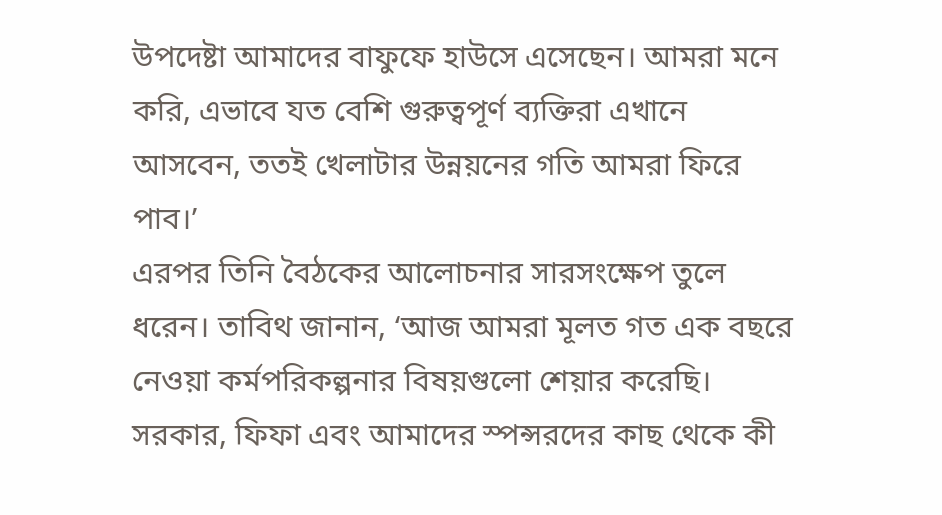উপদেষ্টা আমাদের বাফুফে হাউসে এসেছেন। আমরা মনে করি, এভাবে যত বেশি গুরুত্বপূর্ণ ব্যক্তিরা এখানে আসবেন, ততই খেলাটার উন্নয়নের গতি আমরা ফিরে পাব।’
এরপর তিনি বৈঠকের আলোচনার সারসংক্ষেপ তুলে ধরেন। তাবিথ জানান, ‘আজ আমরা মূলত গত এক বছরে নেওয়া কর্মপরিকল্পনার বিষয়গুলো শেয়ার করেছি। সরকার, ফিফা এবং আমাদের স্পন্সরদের কাছ থেকে কী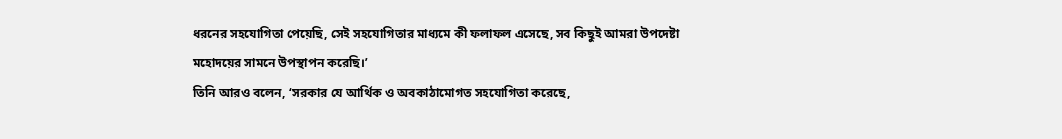ধরনের সহযোগিতা পেয়েছি, সেই সহযোগিতার মাধ্যমে কী ফলাফল এসেছে, সব কিছুই আমরা উপদেষ্টা মহোদয়ের সামনে উপস্থাপন করেছি।’
তিনি আরও বলেন, ‘সরকার যে আর্থিক ও অবকাঠামোগত সহযোগিতা করেছে,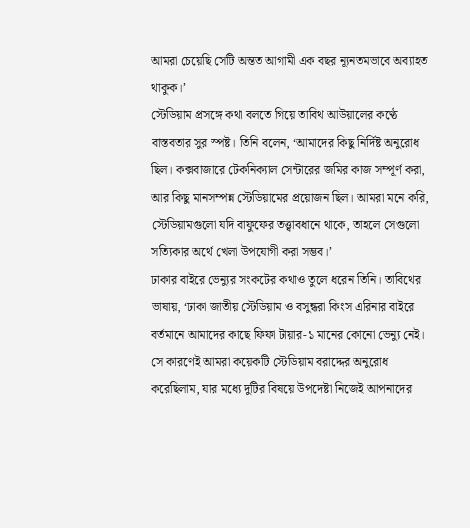আমরা চেয়েছি সেটি অন্তত আগামী এক বছর ন্যূনতমভাবে অব্যাহত থাকুক।’
স্টেডিয়াম প্রসঙ্গে কথা বলতে গিয়ে তাবিথ আউয়ালের কণ্ঠে বাস্তবতার সুর স্পষ্ট। তিনি বলেন, ‘আমাদের কিছু নির্দিষ্ট অনুরোধ ছিল। কক্সবাজারে টেকনিক্যাল সেন্টারের জমির কাজ সম্পূর্ণ করা, আর কিছু মানসম্পন্ন স্টেডিয়ামের প্রয়োজন ছিল। আমরা মনে করি, স্টেডিয়ামগুলো যদি বাফুফের তত্ত্বাবধানে থাকে, তাহলে সেগুলো সত্যিকার অর্থে খেলা উপযোগী করা সম্ভব।’
ঢাকার বাইরে ভেন্যুর সংকটের কথাও তুলে ধরেন তিনি। তাবিথের ভাষায়, ‘ঢাকা জাতীয় স্টেডিয়াম ও বসুন্ধরা কিংস এরিনার বাইরে বর্তমানে আমাদের কাছে ফিফা টায়ার-১ মানের কোনো ভেন্যু নেই। সে কারণেই আমরা কয়েকটি স্টেডিয়াম বরাদ্দের অনুরোধ করেছিলাম, যার মধ্যে দুটির বিষয়ে উপদেষ্টা নিজেই আপনাদের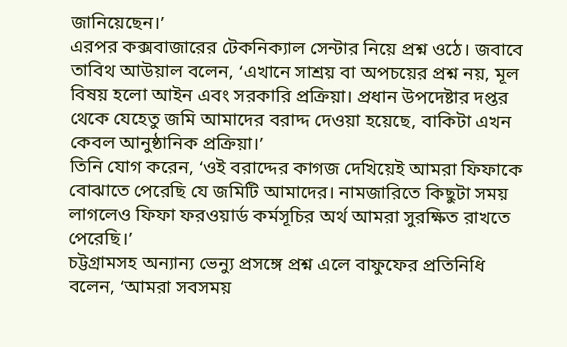জানিয়েছেন।’
এরপর কক্সবাজারের টেকনিক্যাল সেন্টার নিয়ে প্রশ্ন ওঠে। জবাবে তাবিথ আউয়াল বলেন, ‘এখানে সাশ্রয় বা অপচয়ের প্রশ্ন নয়, মূল বিষয় হলো আইন এবং সরকারি প্রক্রিয়া। প্রধান উপদেষ্টার দপ্তর থেকে যেহেতু জমি আমাদের বরাদ্দ দেওয়া হয়েছে, বাকিটা এখন কেবল আনুষ্ঠানিক প্রক্রিয়া।’
তিনি যোগ করেন, ‘ওই বরাদ্দের কাগজ দেখিয়েই আমরা ফিফাকে বোঝাতে পেরেছি যে জমিটি আমাদের। নামজারিতে কিছুটা সময় লাগলেও ফিফা ফরওয়ার্ড কর্মসূচির অর্থ আমরা সুরক্ষিত রাখতে পেরেছি।’
চট্টগ্রামসহ অন্যান্য ভেন্যু প্রসঙ্গে প্রশ্ন এলে বাফুফের প্রতিনিধি বলেন, ‘আমরা সবসময়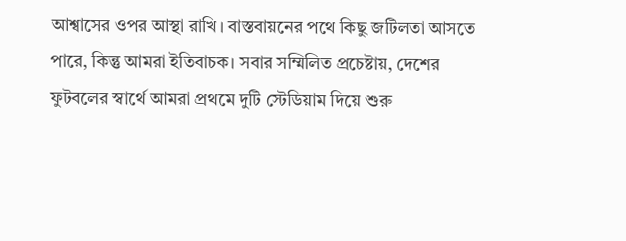আশ্বাসের ওপর আস্থা রাখি। বাস্তবায়নের পথে কিছু জটিলতা আসতে পারে, কিন্তু আমরা ইতিবাচক। সবার সম্মিলিত প্রচেষ্টায়, দেশের ফুটবলের স্বার্থে আমরা প্রথমে দুটি স্টেডিয়াম দিয়ে শুরু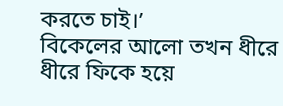করতে চাই।’
বিকেলের আলো তখন ধীরে ধীরে ফিকে হয়ে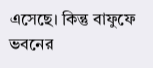এসেছে। কিন্তু বাফুফে ভবনের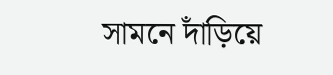সামনে দাঁড়িয়ে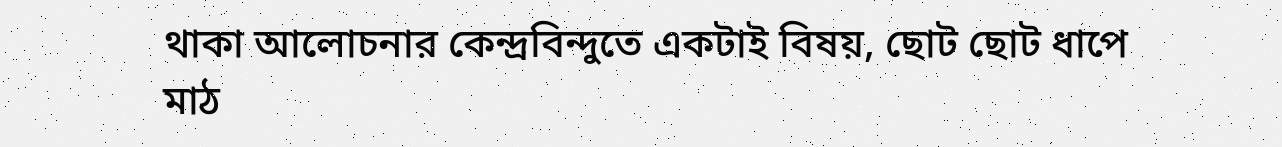থাকা আলোচনার কেন্দ্রবিন্দুতে একটাই বিষয়, ছোট ছোট ধাপে মাঠ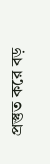প্রস্তুত করে বড়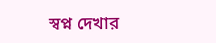স্বপ্ন দেখার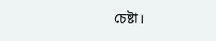চেষ্টা।